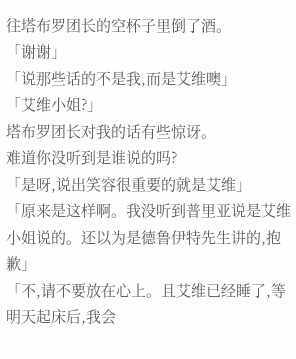往塔布罗团长的空杯子里倒了酒。
「谢谢」
「说那些话的不是我,而是艾维噢」
「艾维小姐?」
塔布罗团长对我的话有些惊讶。
难道你没听到是谁说的吗?
「是呀,说出笑容很重要的就是艾维」
「原来是这样啊。我没听到普里亚说是艾维小姐说的。还以为是德鲁伊特先生讲的,抱歉」
「不,请不要放在心上。且艾维已经睡了,等明天起床后,我会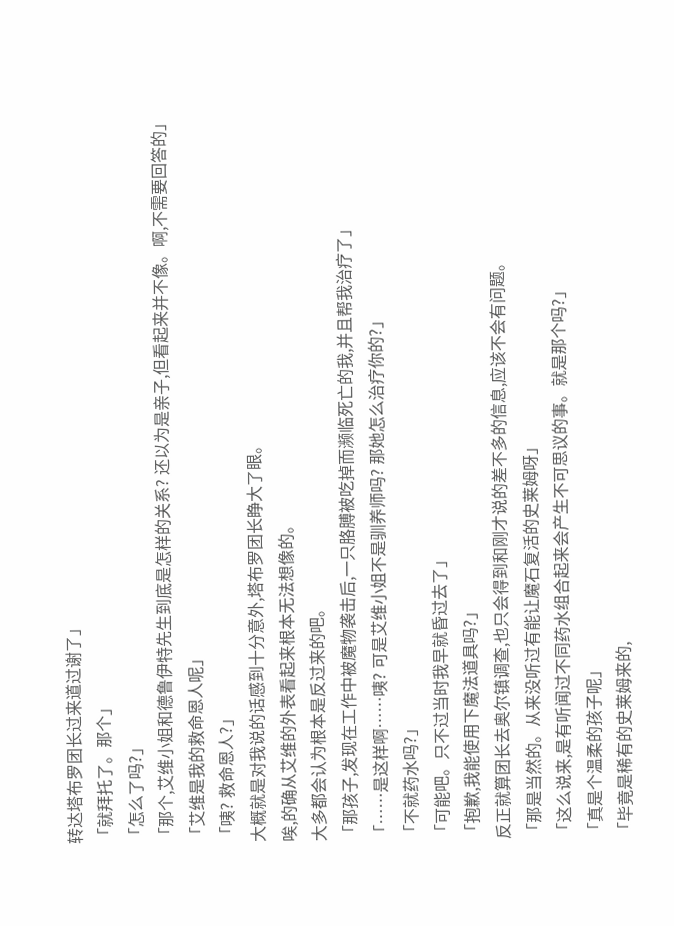转达塔布罗团长过来道过谢了」
「就拜托了。那个」
「怎么了吗?」
「那个,艾维小姐和德鲁伊特先生到底是怎样的关系? 还以为是亲子,但看起来并不像。啊,不需要回答的」
「艾维是我的救命恩人呢」
「咦? 救命恩人?」
大概就是对我说的话感到十分意外,塔布罗团长睁大了眼。
唉,的确从艾维的外表看起来根本无法想像的。
大多都会认为根本是反过来的吧。
「那孩子,发现在工作中被魔物袭击后,一只胳膊被吃掉而濒临死亡的我,并且帮我治疗了」
「……是这样啊……咦? 可是艾维小姐不是驯养师吗? 那她怎么治疗你的?」
「不就药水吗?」
「可能吧。只不过当时我早就昏过去了」
「抱歉,我能使用下魔法道具吗?」
反正就算团长去奥尔镇调查,也只会得到和刚才说的差不多的信息,应该不会有问题。
「那是当然的。从来没听过有能让魔石复活的史莱姆呀」
「这么说来,是有听闻过不同药水组合起来会产生不可思议的事。就是那个吗?」
「真是个温柔的孩子呢」
「毕竟是稀有的史莱姆来的,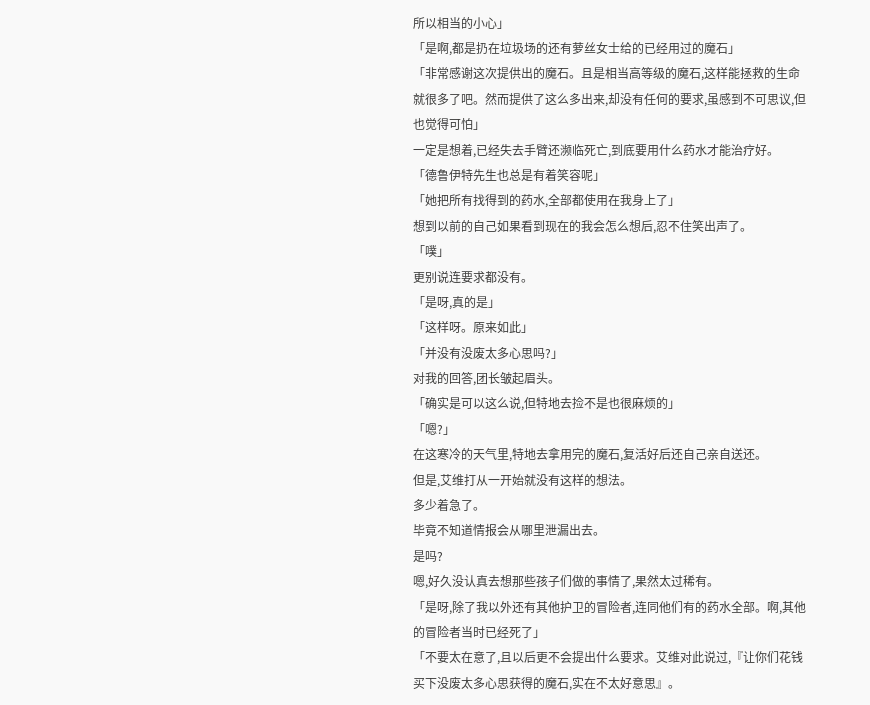所以相当的小心」
「是啊,都是扔在垃圾场的还有萝丝女士给的已经用过的魔石」
「非常感谢这次提供出的魔石。且是相当高等级的魔石,这样能拯救的生命就很多了吧。然而提供了这么多出来,却没有任何的要求,虽感到不可思议,但也觉得可怕」
一定是想着,已经失去手臂还濒临死亡,到底要用什么药水才能治疗好。
「德鲁伊特先生也总是有着笑容呢」
「她把所有找得到的药水,全部都使用在我身上了」
想到以前的自己如果看到现在的我会怎么想后,忍不住笑出声了。
「噗」
更别说连要求都没有。
「是呀,真的是」
「这样呀。原来如此」
「并没有没废太多心思吗?」
对我的回答,团长皱起眉头。
「确实是可以这么说,但特地去捡不是也很麻烦的」
「嗯?」
在这寒冷的天气里,特地去拿用完的魔石,复活好后还自己亲自送还。
但是,艾维打从一开始就没有这样的想法。
多少着急了。
毕竟不知道情报会从哪里泄漏出去。
是吗?
嗯,好久没认真去想那些孩子们做的事情了,果然太过稀有。
「是呀,除了我以外还有其他护卫的冒险者,连同他们有的药水全部。啊,其他的冒险者当时已经死了」
「不要太在意了,且以后更不会提出什么要求。艾维对此说过,『让你们花钱买下没废太多心思获得的魔石,实在不太好意思』。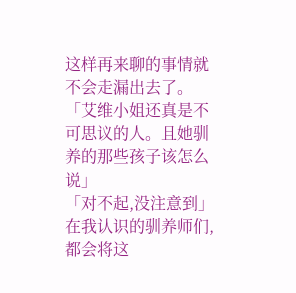这样再来聊的事情就不会走漏出去了。
「艾维小姐还真是不可思议的人。且她驯养的那些孩子该怎么说」
「对不起,没注意到」
在我认识的驯养师们,都会将这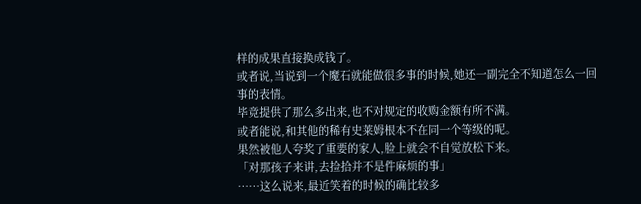样的成果直接换成钱了。
或者说,当说到一个魔石就能做很多事的时候,她还一副完全不知道怎么一回事的表情。
毕竟提供了那么多出来,也不对规定的收购金额有所不满。
或者能说,和其他的稀有史莱姆根本不在同一个等级的呢。
果然被他人夸奖了重要的家人,脸上就会不自觉放松下来。
「对那孩子来讲,去捡拾并不是件麻烦的事」
……这么说来,最近笑着的时候的确比较多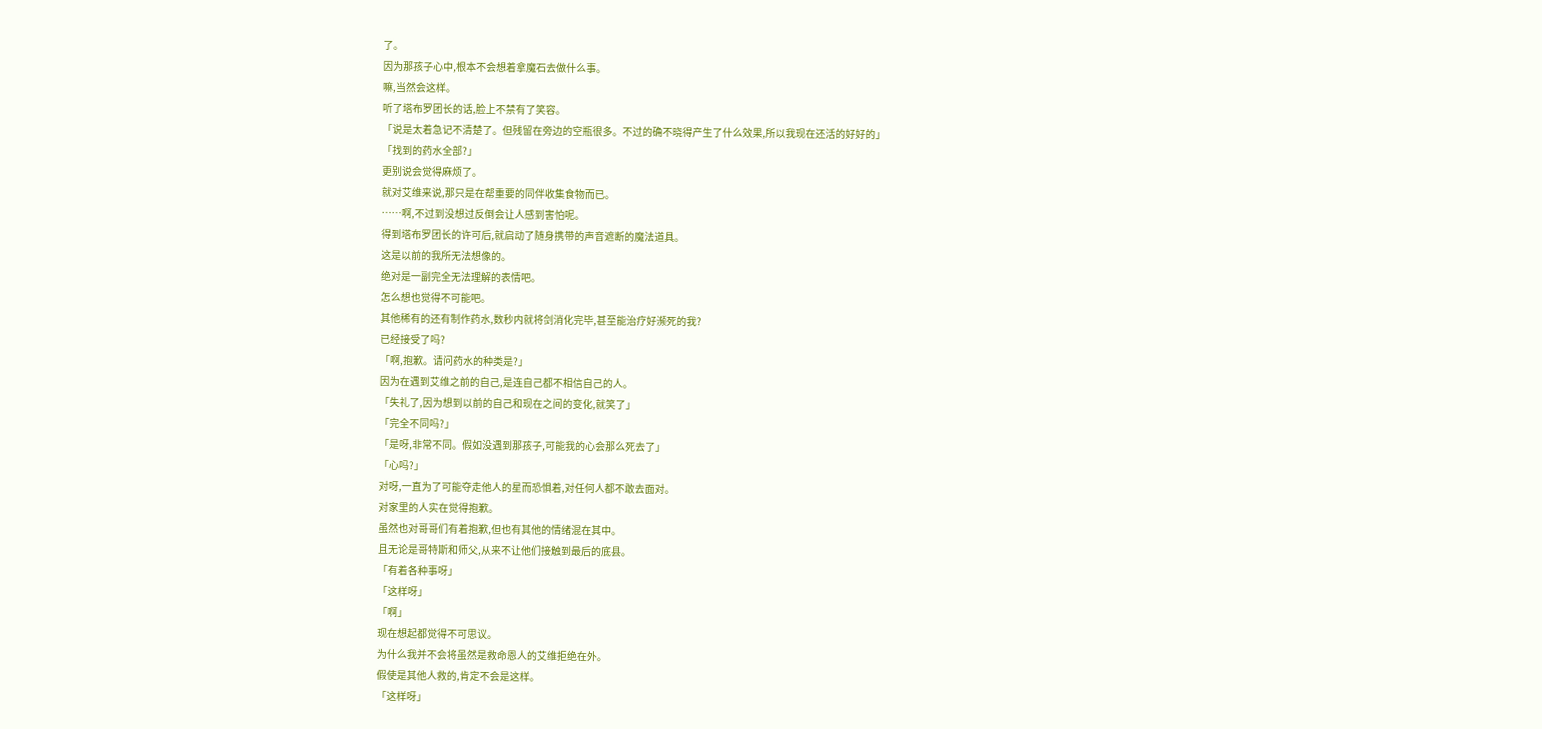了。
因为那孩子心中,根本不会想着拿魔石去做什么事。
嘛,当然会这样。
听了塔布罗团长的话,脸上不禁有了笑容。
「说是太着急记不清楚了。但残留在旁边的空瓶很多。不过的确不晓得产生了什么效果,所以我现在还活的好好的」
「找到的药水全部?」
更别说会觉得麻烦了。
就对艾维来说,那只是在帮重要的同伴收集食物而已。
……啊,不过到没想过反倒会让人感到害怕呢。
得到塔布罗团长的许可后,就启动了随身携带的声音遮断的魔法道具。
这是以前的我所无法想像的。
绝对是一副完全无法理解的表情吧。
怎么想也觉得不可能吧。
其他稀有的还有制作药水,数秒内就将剑消化完毕,甚至能治疗好濒死的我?
已经接受了吗?
「啊,抱歉。请问药水的种类是?」
因为在遇到艾维之前的自己,是连自己都不相信自己的人。
「失礼了,因为想到以前的自己和现在之间的变化,就笑了」
「完全不同吗?」
「是呀,非常不同。假如没遇到那孩子,可能我的心会那么死去了」
「心吗?」
对呀,一直为了可能夺走他人的星而恐惧着,对任何人都不敢去面对。
对家里的人实在觉得抱歉。
虽然也对哥哥们有着抱歉,但也有其他的情绪混在其中。
且无论是哥特斯和师父,从来不让他们接触到最后的底县。
「有着各种事呀」
「这样呀」
「啊」
现在想起都觉得不可思议。
为什么我并不会将虽然是救命恩人的艾维拒绝在外。
假使是其他人救的,肯定不会是这样。
「这样呀」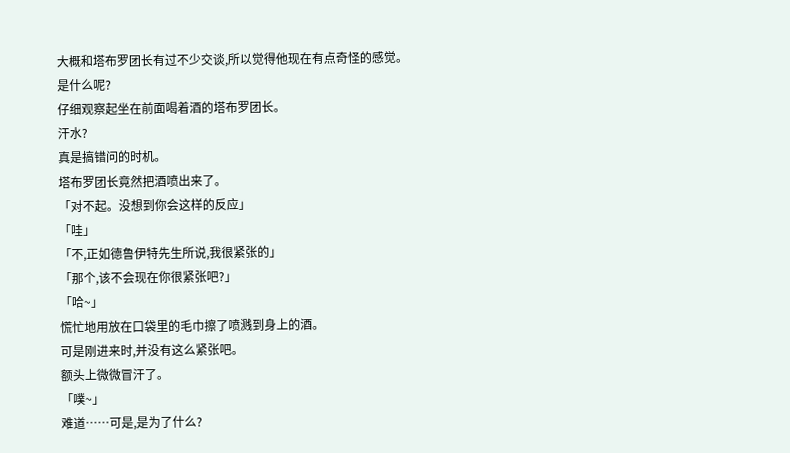大概和塔布罗团长有过不少交谈,所以觉得他现在有点奇怪的感觉。
是什么呢?
仔细观察起坐在前面喝着酒的塔布罗团长。
汗水?
真是搞错问的时机。
塔布罗团长竟然把酒喷出来了。
「对不起。没想到你会这样的反应」
「哇」
「不,正如德鲁伊特先生所说,我很紧张的」
「那个,该不会现在你很紧张吧?」
「哈~」
慌忙地用放在口袋里的毛巾擦了喷溅到身上的酒。
可是刚进来时,并没有这么紧张吧。
额头上微微冒汗了。
「噗~」
难道……可是,是为了什么?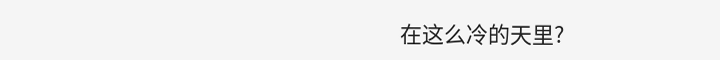在这么冷的天里?